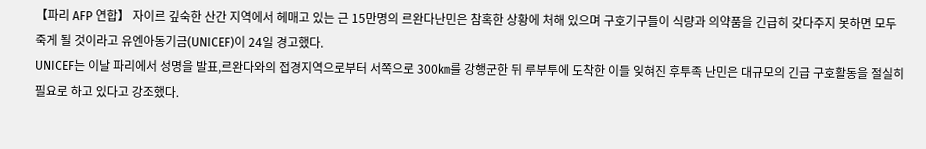【파리 AFP 연합】 자이르 깊숙한 산간 지역에서 헤매고 있는 근 15만명의 르완다난민은 참혹한 상황에 처해 있으며 구호기구들이 식량과 의약품을 긴급히 갖다주지 못하면 모두 죽게 될 것이라고 유엔아동기금(UNICEF)이 24일 경고했다.
UNICEF는 이날 파리에서 성명을 발표,르완다와의 접경지역으로부터 서쪽으로 300㎞를 강행군한 뒤 루부투에 도착한 이들 잊혀진 후투족 난민은 대규모의 긴급 구호활동을 절실히 필요로 하고 있다고 강조했다.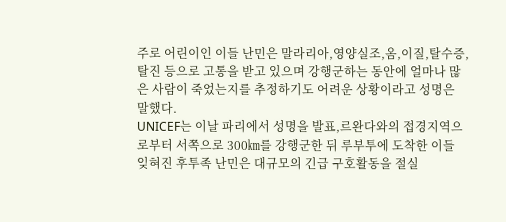주로 어린이인 이들 난민은 말라리아,영양실조,옴,이질,탈수증,탈진 등으로 고통을 받고 있으며 강행군하는 동안에 얼마나 많은 사람이 죽었는지를 추정하기도 어려운 상황이라고 성명은 말했다.
UNICEF는 이날 파리에서 성명을 발표,르완다와의 접경지역으로부터 서쪽으로 300㎞를 강행군한 뒤 루부투에 도착한 이들 잊혀진 후투족 난민은 대규모의 긴급 구호활동을 절실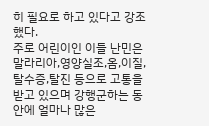히 필요로 하고 있다고 강조했다.
주로 어린이인 이들 난민은 말라리아,영양실조,옴,이질,탈수증,탈진 등으로 고통을 받고 있으며 강행군하는 동안에 얼마나 많은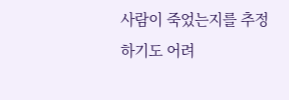사람이 죽었는지를 추정하기도 어려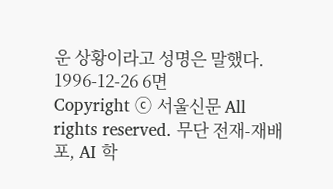운 상황이라고 성명은 말했다.
1996-12-26 6면
Copyright ⓒ 서울신문 All rights reserved. 무단 전재-재배포, AI 학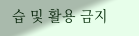습 및 활용 금지